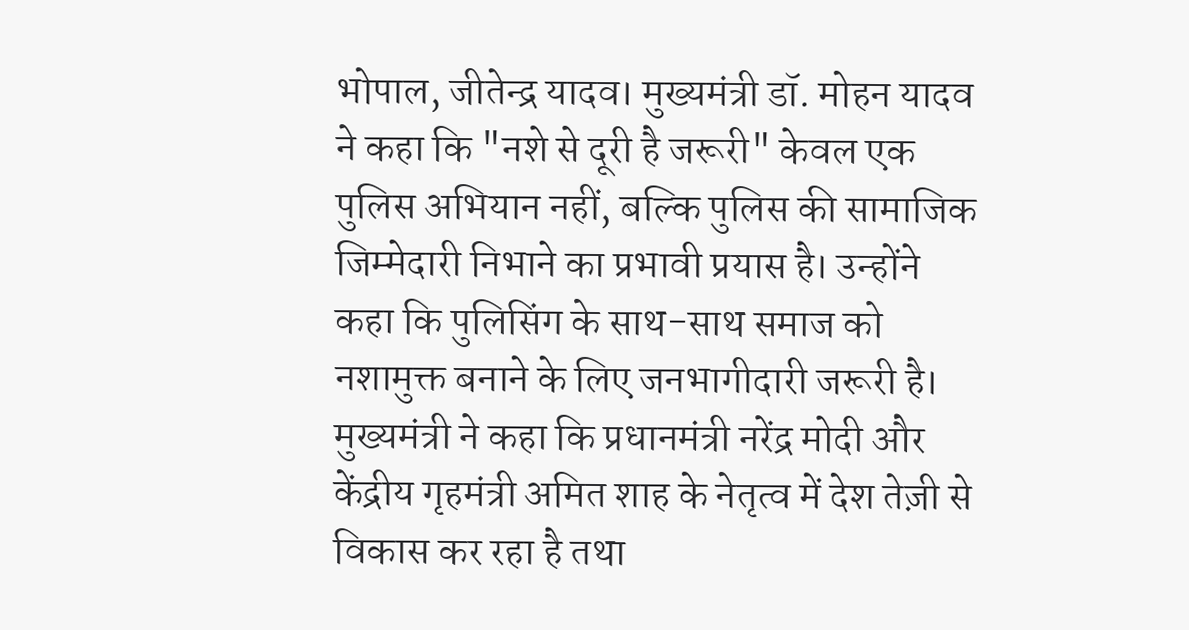भोपाल, जीतेन्द्र यादव। मुख्यमंत्री डॉ. मोहन यादव ने कहा कि "नशे से दूरी है जरूरी" केवल एक पुलिस अभियान नहीं, बल्कि पुलिस की सामाजिक जिम्मेदारी निभाने का प्रभावी प्रयास है। उन्होंने कहा कि पुलिसिंग के साथ-साथ समाज को नशामुक्त बनाने के लिए जनभागीदारी जरूरी है। मुख्यमंत्री ने कहा कि प्रधानमंत्री नरेंद्र मोदी और केंद्रीय गृहमंत्री अमित शाह के नेतृत्व में देश तेज़ी से विकास कर रहा है तथा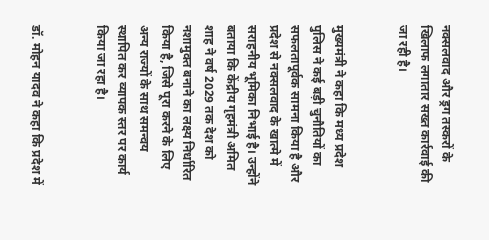नक्सलवाद और ड्रग तस्करों के खिलाफ लगातार सख्त कार्रवाई की जा रही है।


मुख्यमंत्री ने कहा कि मध्य प्रदेश पुलिस ने कई बड़ी चुनौतियों का सफलतापूर्वक सामना किया है और प्रदेश से नक्सलवाद के खात्मे में सराहनीय भूमिका निभाई है। उन्होंने बताया कि केंद्रीय गृहमंत्री अमित शाह ने वर्ष 2029 तक देश को नशामुक्त बनाने का लक्ष्य निर्धारित किया है, जिसे पूरा करने के लिए अन्य राज्यों के साथ समन्वय स्थापित कर व्यापक स्तर पर कार्य किया जा रहा है।


डॉ. मोहन यादव ने कहा कि प्रदेश में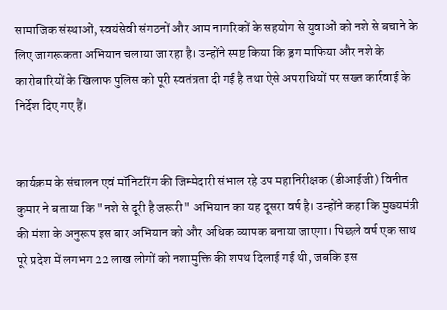सामाजिक संस्थाओं, स्वयंसेवी संगठनों और आम नागरिकों के सहयोग से युवाओं को नशे से बचाने के लिए जागरूकता अभियान चलाया जा रहा है। उन्होंने स्पष्ट किया कि ड्रग माफिया और नशे के कारोबारियों के खिलाफ पुलिस को पूरी स्वतंत्रता दी गई है तथा ऐसे अपराधियों पर सख्त कार्रवाई के निर्देश दिए गए हैं।


कार्यक्रम के संचालन एवं मॉनिटरिंग की जिम्मेदारी संभाल रहे उप महानिरीक्षक (डीआईजी) विनीत कुमार ने बताया कि "नशे से दूरी है जरूरी" अभियान का यह दूसरा वर्ष है। उन्होंने कहा कि मुख्यमंत्री की मंशा के अनुरूप इस बार अभियान को और अधिक व्यापक बनाया जाएगा। पिछले वर्ष एक साथ पूरे प्रदेश में लगभग 22 लाख लोगों को नशामुक्ति की शपथ दिलाई गई थी, जबकि इस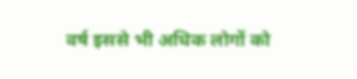वर्ष इससे भी अधिक लोगों को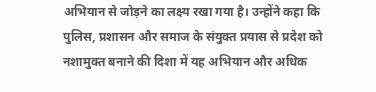अभियान से जोड़ने का लक्ष्य रखा गया है। उन्होंने कहा कि पुलिस, प्रशासन और समाज के संयुक्त प्रयास से प्रदेश को नशामुक्त बनाने की दिशा में यह अभियान और अधिक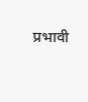प्रभावी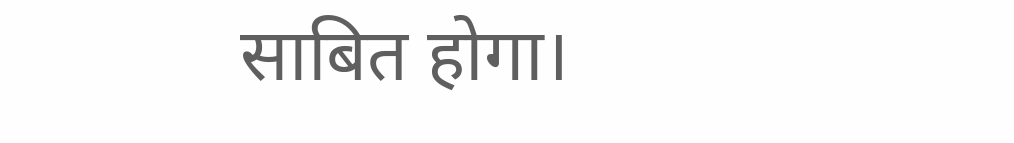साबित होगा।